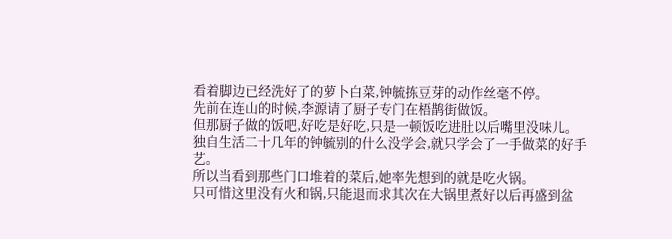看着脚边已经洗好了的萝卜白菜,钟毓拣豆芽的动作丝毫不停。
先前在连山的时候,李源请了厨子专门在梧鹊街做饭。
但那厨子做的饭吧,好吃是好吃,只是一顿饭吃进肚以后嘴里没味儿。
独自生活二十几年的钟毓别的什么没学会,就只学会了一手做菜的好手艺。
所以当看到那些门口堆着的菜后,她率先想到的就是吃火锅。
只可惜这里没有火和锅,只能退而求其次在大锅里煮好以后再盛到盆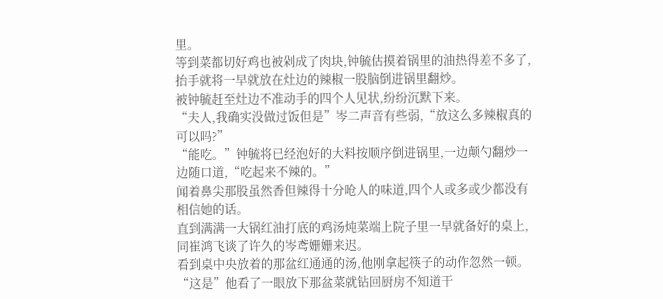里。
等到菜都切好鸡也被剁成了肉块,钟毓估摸着锅里的油热得差不多了,抬手就将一早就放在灶边的辣椒一股脑倒进锅里翻炒。
被钟毓赶至灶边不准动手的四个人见状,纷纷沉默下来。
“夫人,我确实没做过饭但是”岑二声音有些弱,“放这么多辣椒真的可以吗?”
“能吃。”钟毓将已经泡好的大料按顺序倒进锅里,一边颠勺翻炒一边随口道,“吃起来不辣的。”
闻着鼻尖那股虽然香但辣得十分呛人的味道,四个人或多或少都没有相信她的话。
直到满满一大锅红油打底的鸡汤炖菜端上院子里一早就备好的桌上,同崔鸿飞谈了许久的岑鸢姗姗来迟。
看到桌中央放着的那盆红通通的汤,他刚拿起筷子的动作忽然一顿。
“这是”他看了一眼放下那盆菜就钻回厨房不知道干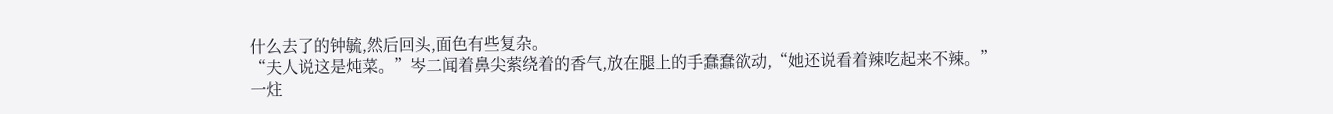什么去了的钟毓,然后回头,面色有些复杂。
“夫人说这是炖菜。”岑二闻着鼻尖萦绕着的香气,放在腿上的手蠢蠢欲动,“她还说看着辣吃起来不辣。”
一炷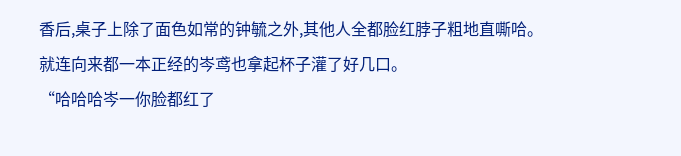香后,桌子上除了面色如常的钟毓之外,其他人全都脸红脖子粗地直嘶哈。
就连向来都一本正经的岑鸢也拿起杯子灌了好几口。
“哈哈哈岑一你脸都红了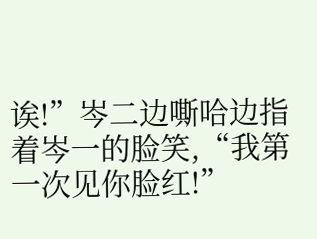诶!”岑二边嘶哈边指着岑一的脸笑,“我第一次见你脸红!”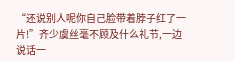“还说别人呢你自己脸带着脖子红了一片!”齐少虞丝毫不顾及什么礼节,一边说话一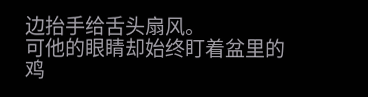边抬手给舌头扇风。
可他的眼睛却始终盯着盆里的鸡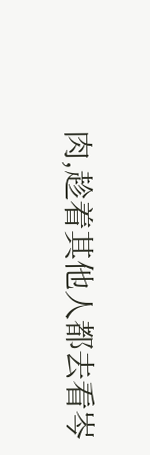肉,趁着其他人都去看岑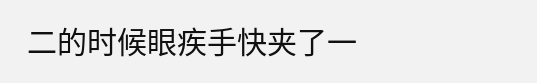二的时候眼疾手快夹了一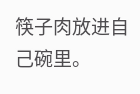筷子肉放进自己碗里。